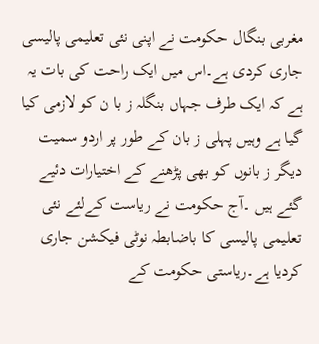مغربی بنگال حکومت نے اپنی نئی تعلیمی پالیسی جاری کردی ہے۔اس میں ایک راحت کی بات یہ ہے کہ ایک طرف جہاں بنگلہ ز با ن کو لازمی کیا گیا ہے وہیں پہلی ز بان کے طور پر اردو سمیت دیگر ز بانوں کو بھی پڑھنے کے اختیارات دئیے گئے ہیں ۔آج حکومت نے ریاست کےلئے نئی تعلیمی پالیسی کا باضابطہ نوٹی فیکشن جاری کردیا ہے۔ریاستی حکومت کے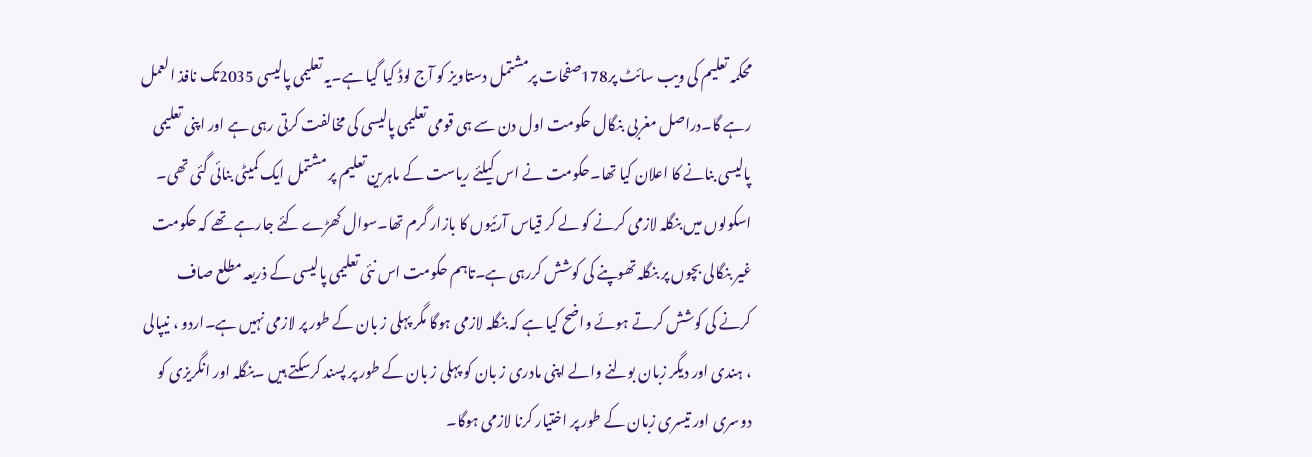محکمہ تعلیم کی ویب سائٹ پر178صفحات پرمشتمل دستاویز کو آج لوڈ کیا گیا ہے۔یہ تعلیمی پالیسی 2035تک نافذ العمل رہے گا۔دراصل مغربی بنگال حکومت اول دن سے ہی قومی تعلیمی پالیسی کی مخالفت کرتی رہی ہے اور اپنی تعلیمی پالیسی بنانے کا اعلان کیا تھا۔حکومت نے اس کیلئے ریاست کے ماہرین تعلیم پر مشتمل ایک کمیٹی بنائی گئی تھی۔
اسکولوں میں بنگلہ لازمی کرنے کو لے کر قیاس آرئیوں کا بازار گرم تھا۔سوال کھڑے کئے جارہے تھے کہ حکومت غیر بنگالی بچوں پر بنگلہ تھوپنے کی کوشش کررہی ہے۔تاہم حکومت اس نئی تعلیمی پالیسی کے ذریعہ مطلع صاف کرنے کی کوشش کرتے ہوئے واضح کیا ہے کہ بنگلہ لازمی ہوگا مگر پہلی ز بان کے طور پر لازمی نہیں ہے۔اردو ، نیپالی ، ہندی اور دیگر زبان بولنے والے اپنی مادری ز بان کو پہلی ز بان کے طور پر پسند کرسکتے ہیں ۔بنگلہ اور انگریزی کو دوسری اور تیسری زبان کے طور پر اختیار کرنا لازمی ہوگا۔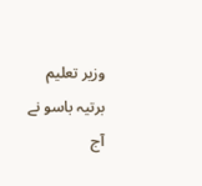وزیر تعلیم برتیہ باسو نے آج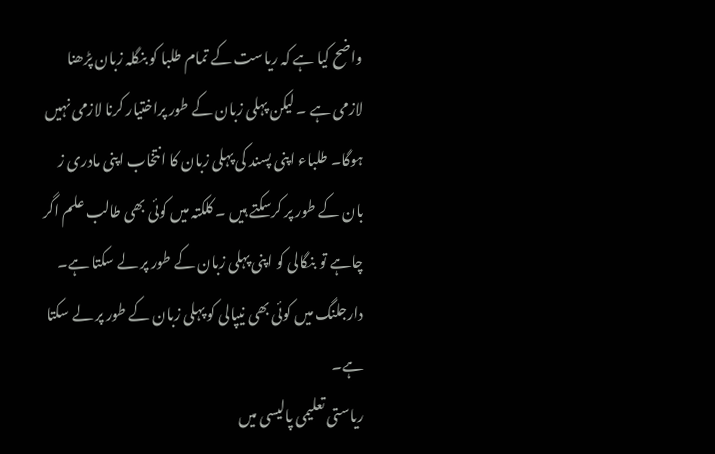واضح کیا ہے کہ ریاست کے تمام طلبا کو بنگلہ زبان پڑھنا لازمی ہے ۔ لیکن پہلی زبان کے طور پراختیار کرنا لازمی نہیں ہوگا۔ طلباء اپنی پسند کی پہلی زبان کا انتخاب اپنی مادری ز بان کے طور پر کرسکتے ہیں ۔ کلکتہ میں کوئی بھی طالب علم اگر چاہے تو بنگالی کو اپنی پہلی زبان کے طور پر لے سکتا ہے۔ دارجلنگ میں کوئی بھی نیپالی کو پہلی زبان کے طور پر لے سکتا ہے۔
ریاستی تعلیمی پالیسی میں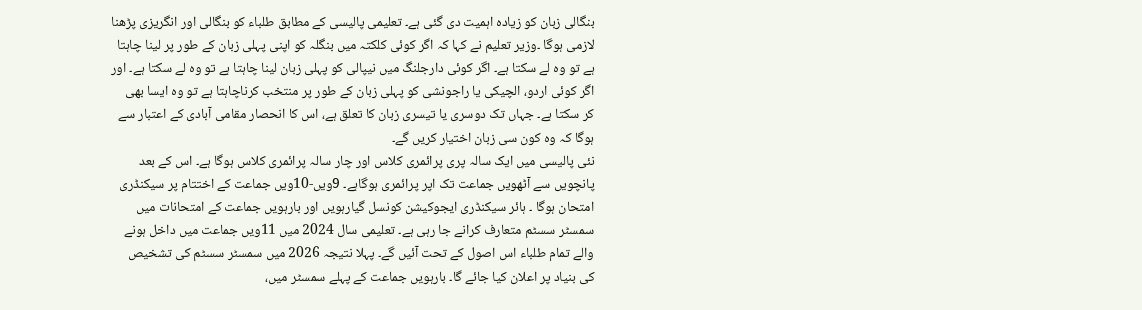بنگالی زبان کو زیادہ اہمیت دی گئی ہے۔ تعلیمی پالیسی کے مطابق طلباء کو بنگالی اور انگریزی پڑھنا لازمی ہوگا ۔وزیر تعلیم نے کہا کہ اگر کوئی کلکتہ میں بنگلہ کو اپنی پہلی زبان کے طور پر لینا چاہتا ہے تو وہ لے سکتا ہے۔ اگر کوئی دارجلنگ میں نیپالی کو پہلی زبان لینا چاہتا ہے تو وہ لے سکتا ہے۔ اور اگر کوئی اردو، الچیکی یا راجونشی کو پہلی زبان کے طور پر منتخب کرناچاہتا ہے تو وہ ایسا بھی کر سکتا ہے۔ جہاں تک دوسری یا تیسری زبان کا تعلق ہے، اس کا انحصار مقامی آبادی کے اعتبار سے ہوگا کہ وہ کون سی زبان اختیار کریں گے۔
نئی پالیسی میں ایک سالہ پری پرائمری کلاس اور چار سالہ پرائمری کلاس ہوگا ہے۔ اس کے بعد پانچویں سے آٹھویں جماعت تک اپر پرائمری ہوگاہے۔ 9ویں-10ویں جماعت کے اختتام پر سیکنڈری امتحان ہوگا ۔ ہائر سیکنڈری ایجوکیشن کونسل گیارہویں اور بارہویں جماعت کے امتحانات میں سمسٹر سسٹم متعارف کرانے جا رہی ہے۔ تعلیمی سال 2024 میں 11ویں جماعت میں داخل ہونے والے تمام طلباء اس اصول کے تحت آئیں گے۔ پہلا نتیجہ 2026 میں سمسٹر سسٹم کی تشخیص کی بنیاد پر اعلان کیا جائے گا۔ بارہویں جماعت کے پہلے سمسٹر میں،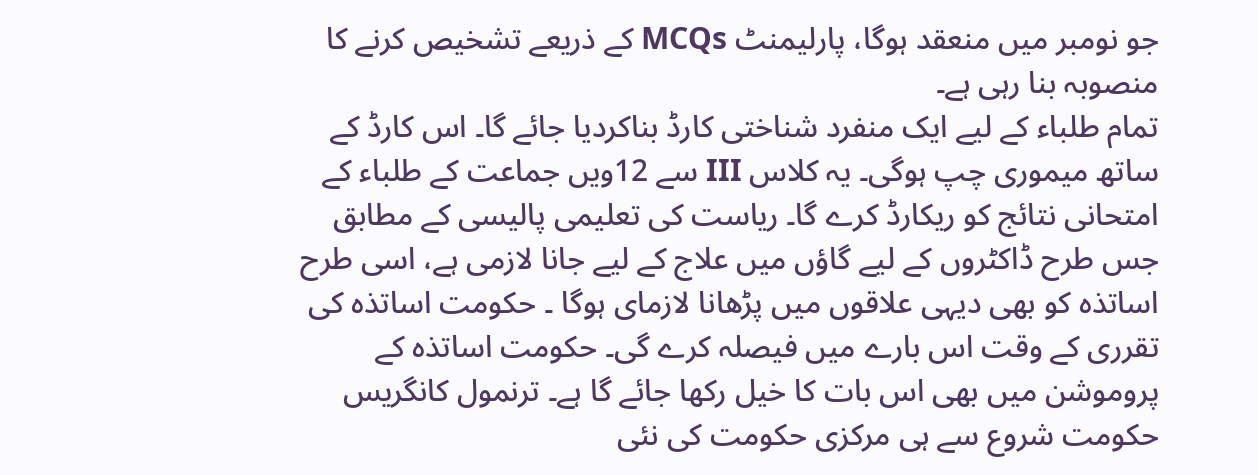جو نومبر میں منعقد ہوگا، پارلیمنٹ MCQs کے ذریعے تشخیص کرنے کا منصوبہ بنا رہی ہے۔
تمام طلباء کے لیے ایک منفرد شناختی کارڈ بناکردیا جائے گا۔ اس کارڈ کے ساتھ میموری چپ ہوگی۔ یہ کلاس III سے 12ویں جماعت کے طلباء کے امتحانی نتائج کو ریکارڈ کرے گا۔ ریاست کی تعلیمی پالیسی کے مطابق جس طرح ڈاکٹروں کے لیے گاؤں میں علاج کے لیے جانا لازمی ہے، اسی طرح اساتذہ کو بھی دیہی علاقوں میں پڑھانا لازمای ہوگا ۔ حکومت اساتذہ کی تقرری کے وقت اس بارے میں فیصلہ کرے گی۔ حکومت اساتذہ کے پروموشن میں بھی اس بات کا خیل رکھا جائے گا ہے۔ ترنمول کانگریس حکومت شروع سے ہی مرکزی حکومت کی نئی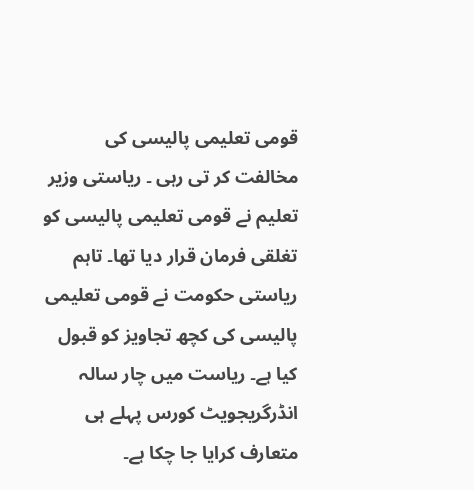قومی تعلیمی پالیسی کی مخالفت کر تی رہی ۔ ریاستی وزیر تعلیم نے قومی تعلیمی پالیسی کو تغلقی فرمان قرار دیا تھا۔ تاہم ریاستی حکومت نے قومی تعلیمی پالیسی کی کچھ تجاویز کو قبول کیا ہے۔ ریاست میں چار سالہ انڈرگریجویٹ کورس پہلے ہی متعارف کرایا جا چکا ہے۔